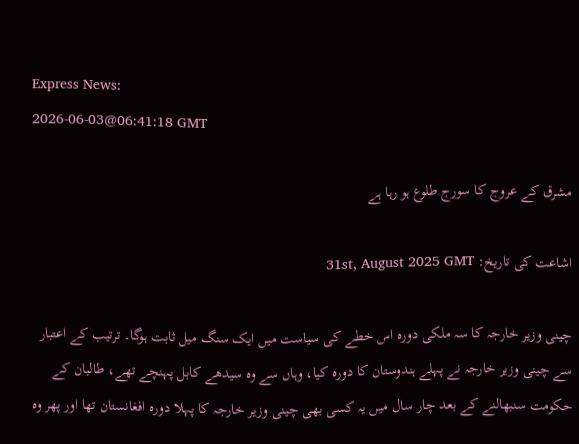Express News:
2026-06-03@06:41:18 GMT

مشرق کے عروج کا سورج طلوع ہو رہا ہے

اشاعت کی تاریخ: 31st, August 2025 GMT

چینی وزیر خارجہ کا سہ ملکی دورہ اس خطے کی سیاست میں ایک سنگ میل ثابت ہوگا۔ ترتیب کے اعتبار سے چینی وزیر خارجہ نے پہلے ہندوستان کا دورہ کیا، وہاں سے وہ سیدھے کابل پہنچے تھے، طالبان کے حکومت سنبھالنے کے بعد چار سال میں یہ کسی بھی چینی وزیر خارجہ کا پہلا دورہ افغانستان تھا اور پھر وہ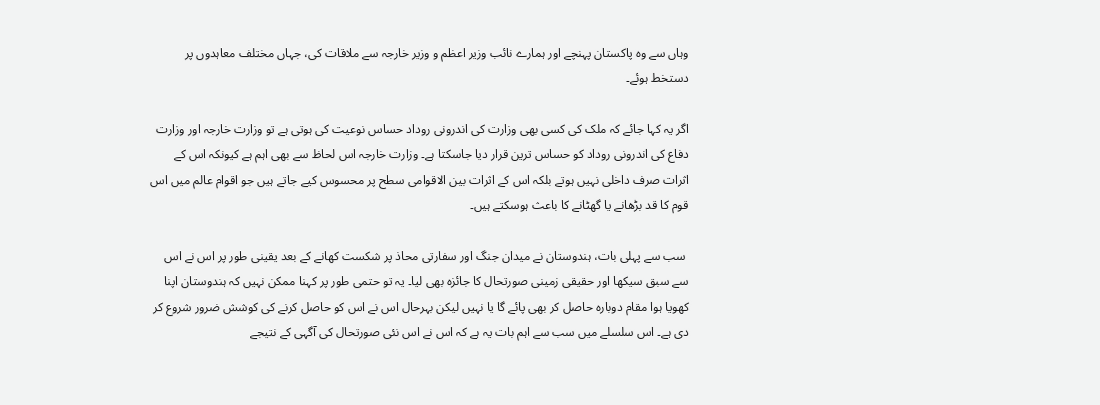وہاں سے وہ پاکستان پہنچے اور ہمارے نائب وزیر اعظم و وزیر خارجہ سے ملاقات کی، جہاں مختلف معاہدوں پر دستخط ہوئے۔

اگر یہ کہا جائے کہ ملک کی کسی بھی وزارت کی اندرونی روداد حساس نوعیت کی ہوتی ہے تو وزارت خارجہ اور وزارت دفاع کی اندرونی روداد کو حساس ترین قرار دیا جاسکتا ہے۔ وزارت خارجہ اس لحاظ سے بھی اہم ہے کیونکہ اس کے اثرات صرف داخلی نہیں ہوتے بلکہ اس کے اثرات بین الاقوامی سطح پر محسوس کیے جاتے ہیں جو اقوام عالم میں اس قوم کا قد بڑھانے یا گھٹانے کا باعث ہوسکتے ہیں۔

 سب سے پہلی بات، ہندوستان نے میدان جنگ اور سفارتی محاذ پر شکست کھانے کے بعد یقینی طور پر اس نے اس سے سبق سیکھا اور حقیقی زمینی صورتحال کا جائزہ بھی لیا۔ یہ تو حتمی طور پر کہنا ممکن نہیں کہ ہندوستان اپنا کھویا ہوا مقام دوبارہ حاصل کر بھی پائے گا یا نہیں لیکن بہرحال اس نے اس کو حاصل کرنے کی کوشش ضرور شروع کر دی ہے۔ اس سلسلے میں سب سے اہم بات یہ ہے کہ اس نے اس نئی صورتحال کی آگہی کے نتیجے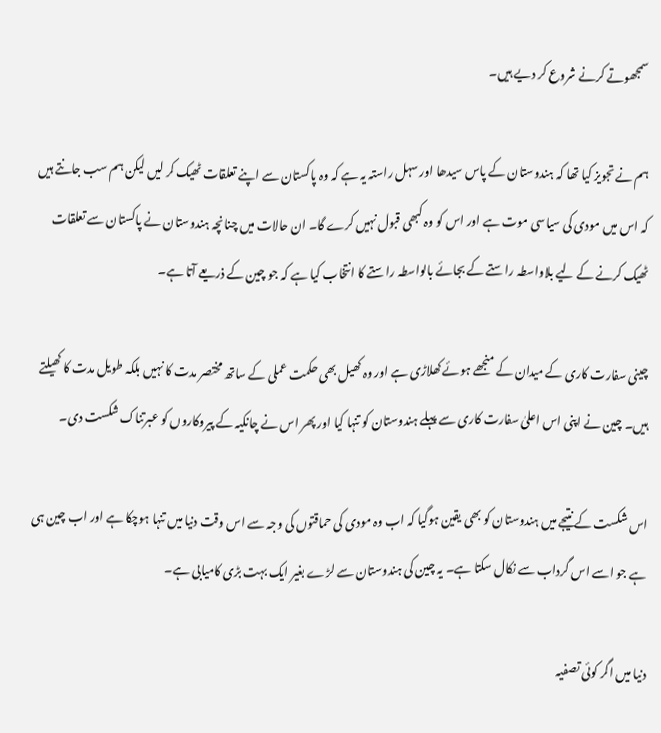سمجھوتے کرنے شروع کر دیے ہیں۔

ہم نے تجویز کیا تھا کہ ہندوستان کے پاس سیدھا اور سہل راستہ یہ ہے کہ وہ پاکستان سے اپنے تعلقات ٹھیک کر لیں لیکن ہم سب جانتے ہیں کہ اس میں مودی کی سیاسی موت ہے اور اس کو وہ کبھی قبول نہیں کرے گا۔ ان حالات میں چنانچہ ہندوستان نے پاکستان سے تعلقات ٹھیک کرنے کے لیے بلاواسطہ راستے کے بجائے بالواسطہ راستے کا انتخاب کیا ہے کہ جو چین کے ذریعے آتا ہے۔

چینی سفارت کاری کے میدان کے منجھے ہوئے کھلاڑی ہے اور وہ کھیل بھی حکمت عملی کے ساتھ مختصر مدت کا نہیں بلکہ طویل مدت کا کھیلتے ہیں۔ چین نے اپنی اس اعلیٰ سفارت کاری سے پہلے ہندوستان کو تنہا کیا اور پھر اس نے چانکیہ کے پیروکاروں کو عبرتناک شکست دی۔

اس شکست کے نتیجے میں ہندوستان کو بھی یقین ہوگیا کہ اب وہ مودی کی حماقتوں کی وجہ سے اس وقت دنیا میں تنہا ہوچکا ہے اور اب چین ہی ہے جو اسے اس گرداب سے نکال سکتا ہے۔ یہ چین کی ہندوستان سے لڑے بغیر ایک بہت بڑی کامیابی ہے۔

دنیا میں اگر کوئی تصفیہ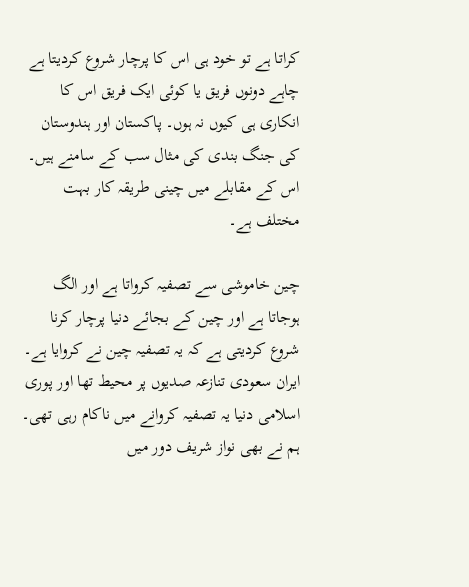کراتا ہے تو خود ہی اس کا پرچار شروع کردیتا ہے چاہے دونوں فریق یا کوئی ایک فریق اس کا انکاری ہی کیوں نہ ہوں۔ پاکستان اور ہندوستان کی جنگ بندی کی مثال سب کے سامنے ہیں۔ اس کے مقابلے میں چینی طریقہ کار بہت مختلف ہے۔

چین خاموشی سے تصفیہ کرواتا ہے اور الگ ہوجاتا ہے اور چین کے بجائے دنیا پرچار کرنا شروع کردیتی ہے کہ یہ تصفیہ چین نے کروایا ہے۔ ایران سعودی تنازعہ صدیوں پر محیط تھا اور پوری اسلامی دنیا یہ تصفیہ کروانے میں ناکام رہی تھی۔ ہم نے بھی نواز شریف دور میں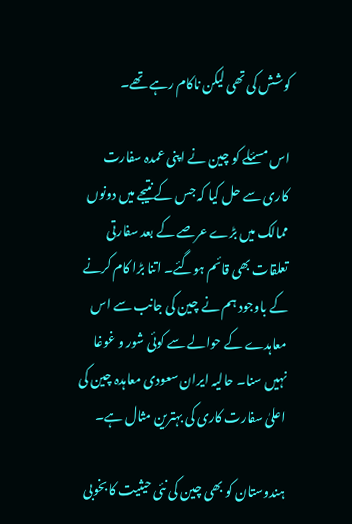کوشش کی تھی لیکن ناکام رہے تھے۔

اس مسئلے کو چین نے اپنی عمدہ سفارت کاری سے حل کیا کہ جس کے نتیجے میں دونوں ممالک میں بڑے عرصے کے بعد سفارتی تعلقات بھی قائم ہوگئے۔ اتنا بڑا کام کرنے کے باوجود ہم نے چین کی جانب سے اس معاہدے کے حوالے سے کوئی شور و غوغا نہیں سنا۔ حالیہ ایران سعودی معاہدہ چین کی اعلیٰ سفارت کاری کی بہترین مثال ہے۔

ہندوستان کو بھی چین کی نئی حیثیت کا بخوبی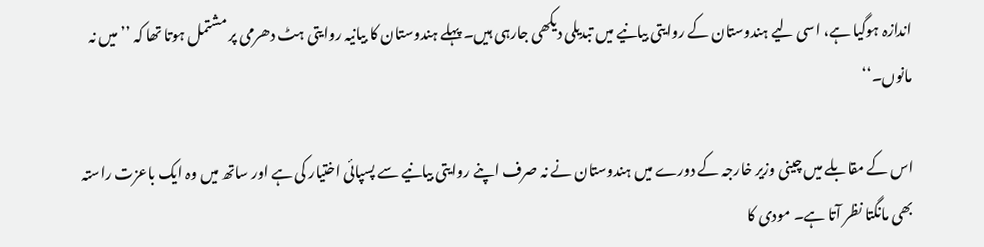اندازہ ہوگیا ہے، اسی لیے ہندوستان کے روایتی بیانیے میں تبدیلی دیکھی جارہی ہیں۔ پہلے ہندوستان کا بیانیہ روایتی ہٹ دھرمی پر مشتمل ہوتا تھا کہ ’’ میں نہ مانوں۔‘‘

اس کے مقابلے میں چینی وزیر خارجہ کے دورے میں ہندوستان نے نہ صرف اپنے روایتی بیانیے سے پسپائی اختیار کی ہے اور ساتھ میں وہ ایک باعزت راستہ بھی مانگتا نظر آتا ہے۔ مودی کا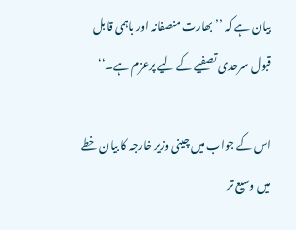بیان ہے کہ ’’ بھارت منصفانہ اور باہمی قابل قبول سرحدی تصفیے کے لیے پرعزم ہے۔‘‘

اس کے جواب میں چینی وزیر خارجہ کا بیان خطے میں وسیع تر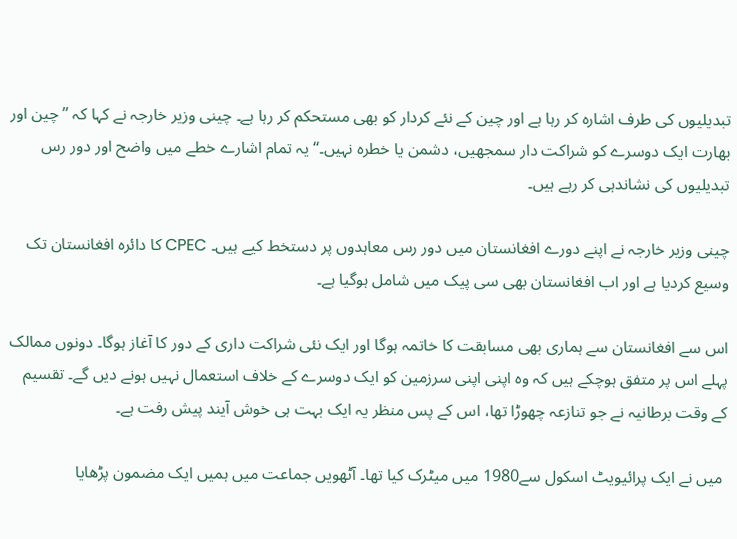تبدیلیوں کی طرف اشارہ کر رہا ہے اور چین کے نئے کردار کو بھی مستحکم کر رہا ہے۔ چینی وزیر خارجہ نے کہا کہ ’’ چین اور بھارت ایک دوسرے کو شراکت دار سمجھیں، دشمن یا خطرہ نہیں۔‘‘ یہ تمام اشارے خطے میں واضح اور دور رس تبدیلیوں کی نشاندہی کر رہے ہیں۔

چینی وزیر خارجہ نے اپنے دورے افغانستان میں دور رس معاہدوں پر دستخط کیے ہیں۔ CPEC کا دائرہ افغانستان تک وسیع کردیا ہے اور اب افغانستان بھی سی پیک میں شامل ہوگیا ہے۔

اس سے افغانستان سے ہماری بھی مسابقت کا خاتمہ ہوگا اور ایک نئی شراکت داری کے دور کا آغاز ہوگا۔ دونوں ممالک پہلے اس پر متفق ہوچکے ہیں کہ وہ اپنی اپنی سرزمین کو ایک دوسرے کے خلاف استعمال نہیں ہونے دیں گے۔ تقسیم کے وقت برطانیہ نے جو تنازعہ چھوڑا تھا، اس کے پس منظر یہ ایک بہت ہی خوش آیند پیش رفت ہے۔

 میں نے ایک پرائیویٹ اسکول سے1980 میں میٹرک کیا تھا۔ آٹھویں جماعت میں ہمیں ایک مضمون پڑھایا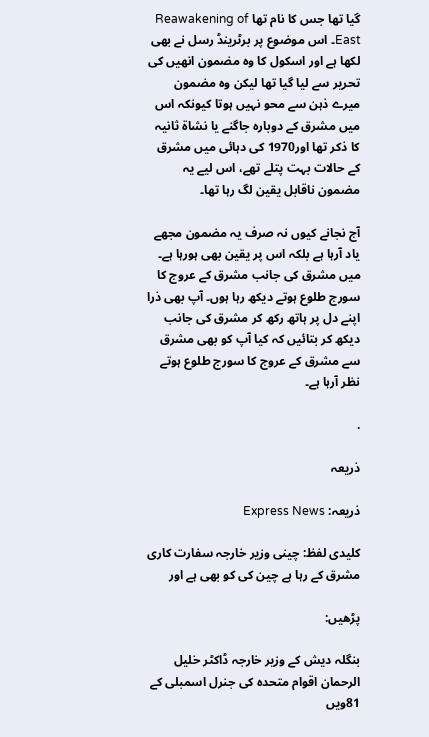گیا تھا جس کا نام تھا Reawakening of East۔ اس موضوع پر برٹرینڈ رسل نے بھی لکھا ہے اور اسکول کا وہ مضمون انھیں کی تحریر سے لیا گیا تھا لیکن وہ مضمون میرے ذہن سے محو نہیں ہوتا کیونکہ اس میں مشرق کے دوبارہ جاگنے یا نشاۃ ثانیہ کا ذکر تھا اور1970 کی دہائی میں مشرق کے حالات بہت پتلے تھے، اس لیے یہ مضمون ناقابل یقین لگ رہا تھا۔

آج نجانے کیوں نہ صرف یہ مضمون مجھے یاد آرہا ہے بلکہ اس پر یقین بھی ہورہا ہے۔ میں مشرق کی جانب مشرق کے عروج کا سورج طلوع ہوتے دیکھ رہا ہوں۔ آپ بھی ذرا اپنے دل پر ہاتھ رکھ کر مشرق کی جانب دیکھ کر بتائیں کہ کیا آپ کو بھی مشرق سے مشرق کے عروج کا سورج طلوع ہوتے نظر آرہا ہے۔

.

ذریعہ

ذریعہ: Express News

کلیدی لفظ: چینی وزیر خارجہ سفارت کاری مشرق کے رہا ہے چین کی کو بھی ہے اور

پڑھیں:

بنگلہ دیش کے وزیر خارجہ ڈاکٹر خلیل الرحمان اقوام متحدہ کی جنرل اسمبلی کے 81ویں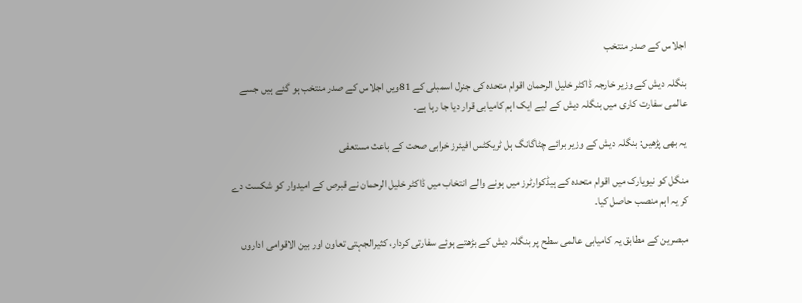اجلاس کے صدر منتخب

بنگلہ دیش کے وزیر خارجہ ڈاکٹر خلیل الرحمان اقوام متحدہ کی جنرل اسمبلی کے 81ویں اجلاس کے صدر منتخب ہو گئے ہیں جسے عالمی سفارت کاری میں بنگلہ دیش کے لیے ایک اہم کامیابی قرار دیا جا رہا ہے۔

یہ بھی پڑھیں: بنگلہ دیش کے وزیر برائے چٹاگانگ ہل ٹریکٹس افیئرز خرابی صحت کے باعث مستعفی

منگل کو نیویارک میں اقوام متحدہ کے ہیڈکوارٹرز میں ہونے والے انتخاب میں ڈاکٹر خلیل الرحمان نے قبرص کے امیدوار کو شکست دے کر یہ اہم منصب حاصل کیا۔

مبصرین کے مطابق یہ کامیابی عالمی سطح پر بنگلہ دیش کے بڑھتے ہوئے سفارتی کردار، کثیرالجہتی تعاون اور بین الاقوامی اداروں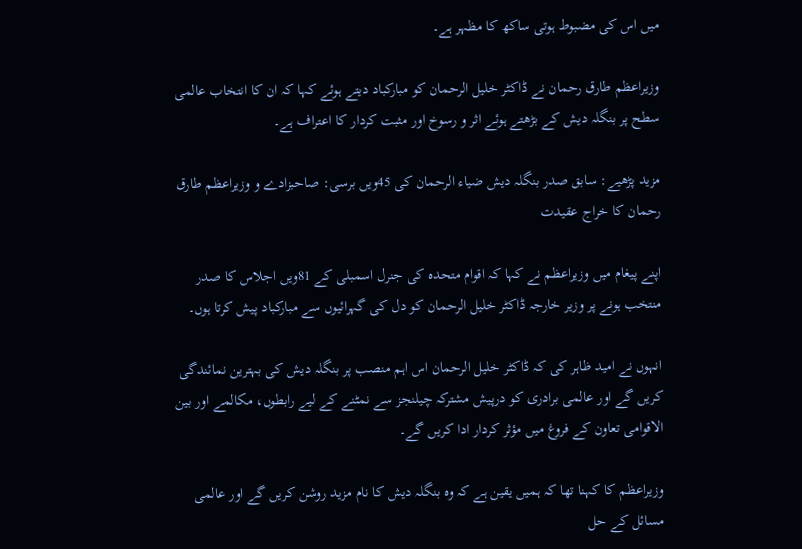میں اس کی مضبوط ہوتی ساکھ کا مظہر ہے۔

وزیراعظم طارق رحمان نے ڈاکٹر خلیل الرحمان کو مبارکباد دیتے ہوئے کہا کہ ان کا انتخاب عالمی سطح پر بنگلہ دیش کے بڑھتے ہوئے اثر و رسوخ اور مثبت کردار کا اعتراف ہے۔

مزید پڑھیے: سابق صدر بنگلہ دیش ضیاء الرحمان کی 45ویں برسی: صاحبزادے و وزیراعظم طارق رحمان کا خراج عقیدت

اپنے پیغام میں وزیراعظم نے کہا کہ اقوام متحدہ کی جنرل اسمبلی کے 81ویں اجلاس کا صدر منتخب ہونے پر وزیر خارجہ ڈاکٹر خلیل الرحمان کو دل کی گہرائیوں سے مبارکباد پیش کرتا ہوں۔

انہوں نے امید ظاہر کی کہ ڈاکٹر خلیل الرحمان اس اہم منصب پر بنگلہ دیش کی بہترین نمائندگی کریں گے اور عالمی برادری کو درپیش مشترکہ چیلنجز سے نمٹنے کے لیے رابطوں، مکالمے اور بین الاقوامی تعاون کے فروغ میں مؤثر کردار ادا کریں گے۔

وزیراعظم کا کہنا تھا کہ ہمیں یقین ہے کہ وہ بنگلہ دیش کا نام مزید روشن کریں گے اور عالمی مسائل کے حل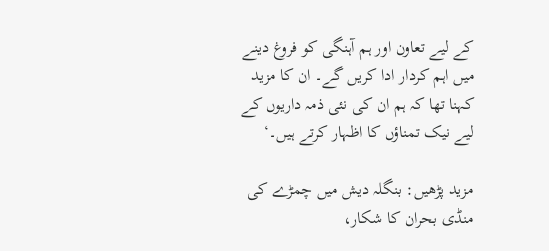کے لیے تعاون اور ہم آہنگی کو فروغ دینے میں اہم کردار ادا کریں گے۔ ان کا مزید کہنا تھا کہ ہم ان کی نئی ذمہ داریوں کے لیے نیک تمناؤں کا اظہار کرتے ہیں۔‘

مزید پڑھیں: بنگلہ دیش میں چمڑے کی منڈی بحران کا شکار،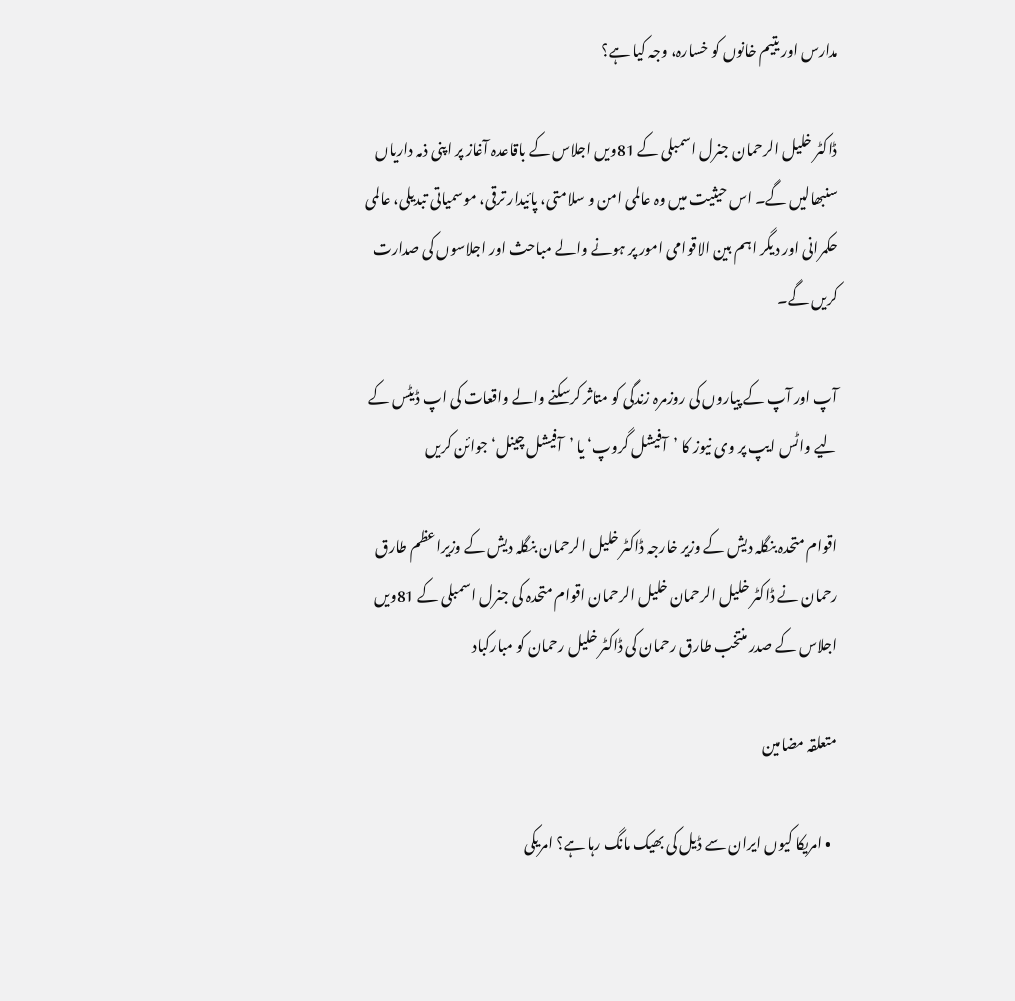مدارس اور یتیم خانوں کو خسارہ، وجہ کیا ہے؟

ڈاکٹر خلیل الرحمان جنرل اسمبلی کے 81ویں اجلاس کے باقاعدہ آغاز پر اپنی ذمہ داریاں سنبھالیں گے۔ اس حیثیت میں وہ عالمی امن و سلامتی، پائیدار ترقی، موسمیاتی تبدیلی، عالمی حکمرانی اور دیگر اہم بین الاقوامی امور پر ہونے والے مباحث اور اجلاسوں کی صدارت کریں گے۔

آپ اور آپ کے پیاروں کی روزمرہ زندگی کو متاثر کرسکنے والے واقعات کی اپ ڈیٹس کے لیے واٹس ایپ پر وی نیوز کا ’آفیشل گروپ‘ یا ’آفیشل چینل‘ جوائن کریں

اقوام متحدہ بنگلہ دیش کے وزیر خارجہ ڈاکٹر خلیل الرحمان بنگلہ دیش کے وزیراعظم طارق رحمان نے ڈاکٹر خلیل الرحمان خلیل الرحمان اقوام متحدہ کی جنرل اسمبلی کے 81ویں اجلاس کے صدر منتخب طارق رحمان کی ڈاکٹر خلیل رحمان کو مبارکباد

متعلقہ مضامین

  • امریکا کیوں ایران سے ڈیل کی بھیک مانگ رہا ہے؟ امریکی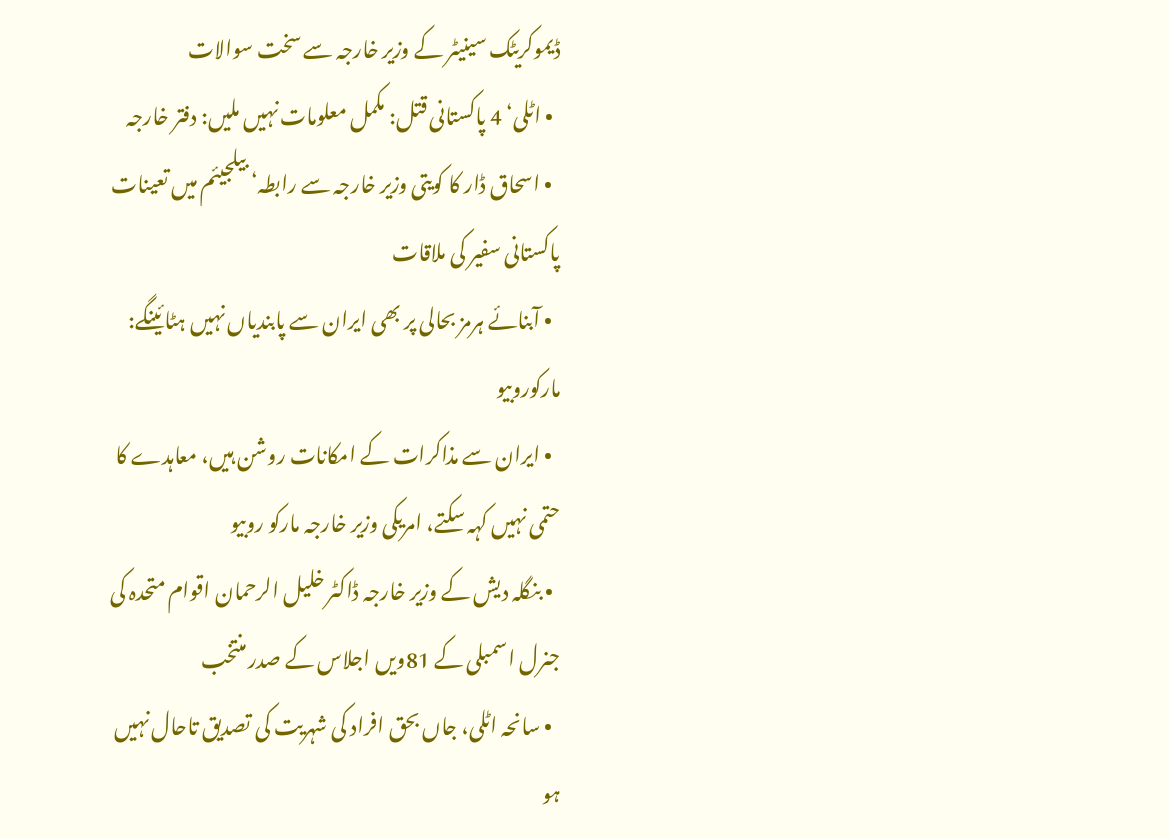ڈیموکریٹک سینیٹر کے وزیر خارجہ سے سخت سوالات
  • اٹلی‘ 4 پاکستانی قتل: مکمل معلومات نہیں ملیں: دفتر خارجہ
  • اسحاق ڈار کا کویتی وزیر خارجہ سے رابطہ‘ بیلجیئم میں تعینات پاکستانی سفیر کی ملاقات
  • آبنائے ہرمز بحالی پر بھی ایران سے پابندیاں نہیں ہٹائینگے: مارکوروبیو
  • ایران سے مذاکرات کے امکانات روشن ہیں، معاہدے کا حتمی نہیں کہہ سکتے، امریکی وزیر خارجہ مارکو روبیو
  • بنگلہ دیش کے وزیر خارجہ ڈاکٹر خلیل الرحمان اقوام متحدہ کی جنرل اسمبلی کے 81ویں اجلاس کے صدر منتخب
  • سانحہ اٹلی، جاں بحق افراد کی شہریت کی تصدیق تاحال نہیں ہو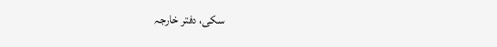سکی، دفتر خارجہ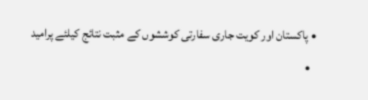• پاکستان اور کویت جاری سفارتی کوششوں کے مثبت نتائج کیلئے پرامید
  •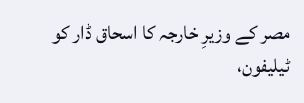مصر کے وزیرِ خارجہ کا اسحاق ڈار کو ٹیلیفون،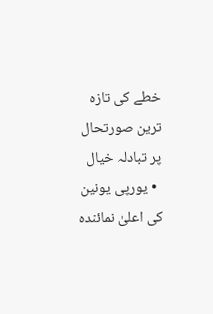خطے کی تازہ ترین صورتحال پر تبادلہ خیال
  • یورپی یونین کی اعلیٰ نمائندہ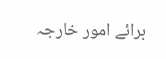برائے امور خارجہ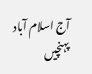آج اسلام آباد پہنچیں